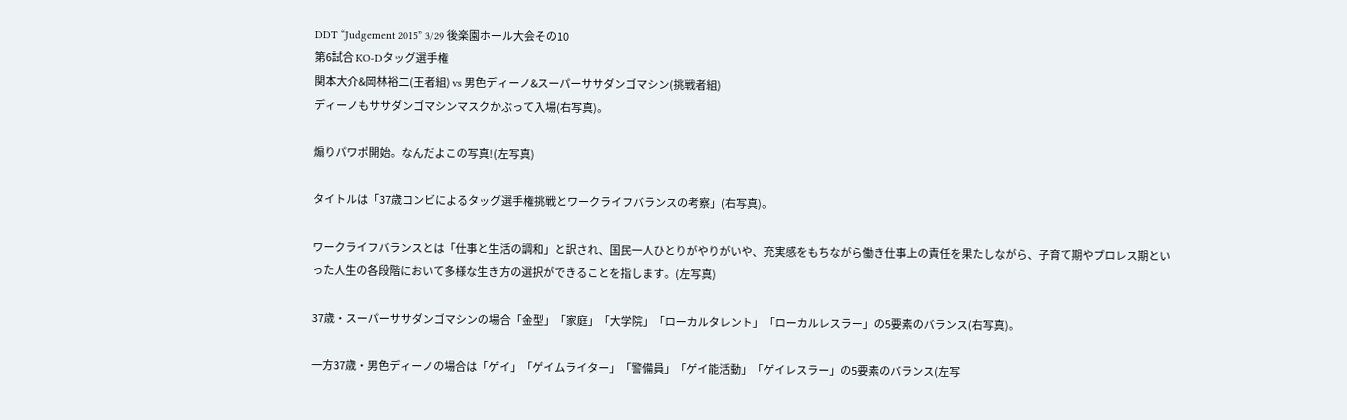DDT “Judgement 2015” 3/29 後楽園ホール大会その10
第6試合 KO-Dタッグ選手権
関本大介&岡林裕二(王者組) vs 男色ディーノ&スーパーササダンゴマシン(挑戦者組)
ディーノもササダンゴマシンマスクかぶって入場(右写真)。

煽りパワポ開始。なんだよこの写真!(左写真)

タイトルは「37歳コンビによるタッグ選手権挑戦とワークライフバランスの考察」(右写真)。

ワークライフバランスとは「仕事と生活の調和」と訳され、国民一人ひとりがやりがいや、充実感をもちながら働き仕事上の責任を果たしながら、子育て期やプロレス期といった人生の各段階において多様な生き方の選択ができることを指します。(左写真)

37歳・スーパーササダンゴマシンの場合「金型」「家庭」「大学院」「ローカルタレント」「ローカルレスラー」の5要素のバランス(右写真)。

一方37歳・男色ディーノの場合は「ゲイ」「ゲイムライター」「警備員」「ゲイ能活動」「ゲイレスラー」の5要素のバランス(左写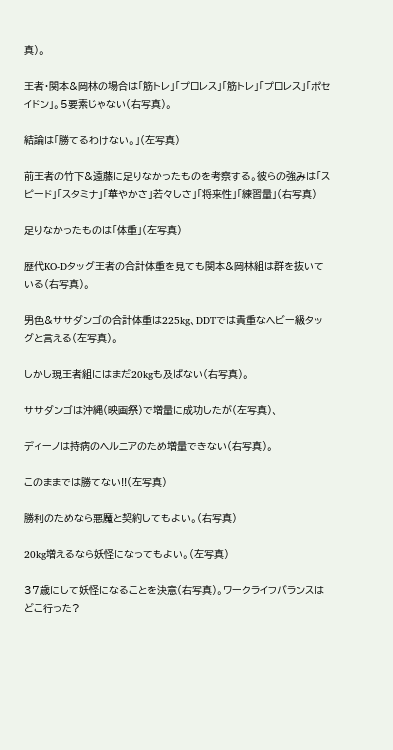真)。

王者・関本&岡林の場合は「筋トレ」「プロレス」「筋トレ」「プロレス」「ポセイドン」。5要素じゃない(右写真)。

結論は「勝てるわけない。」(左写真)

前王者の竹下&遠藤に足りなかったものを考察する。彼らの強みは「スピード」「スタミナ」「華やかさ」若々しさ」「将来性」「練習量」(右写真)

足りなかったものは「体重」(左写真)

歴代KO-Dタッグ王者の合計体重を見ても関本&岡林組は群を抜いている(右写真)。

男色&ササダンゴの合計体重は225kg、DDTでは貴重なヘビー級タッグと言える(左写真)。

しかし現王者組にはまだ20kgも及ばない(右写真)。

ササダンゴは沖縄(映画祭)で増量に成功したが(左写真)、

ディーノは持病のヘルニアのため増量できない(右写真)。

このままでは勝てない!!(左写真)

勝利のためなら悪魔と契約してもよい。(右写真)

20kg増えるなら妖怪になってもよい。(左写真)

37歳にして妖怪になることを決意(右写真)。ワークライフバランスはどこ行った?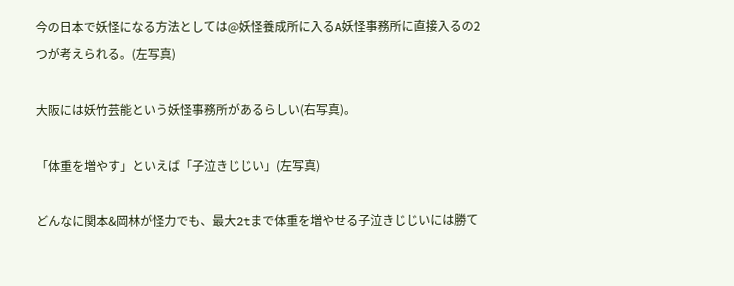今の日本で妖怪になる方法としては@妖怪養成所に入るA妖怪事務所に直接入るの2つが考えられる。(左写真)

大阪には妖竹芸能という妖怪事務所があるらしい(右写真)。

「体重を増やす」といえば「子泣きじじい」(左写真)

どんなに関本&岡林が怪力でも、最大2tまで体重を増やせる子泣きじじいには勝て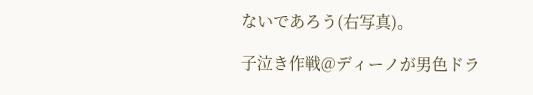ないであろう(右写真)。

子泣き作戦@ディーノが男色ドラ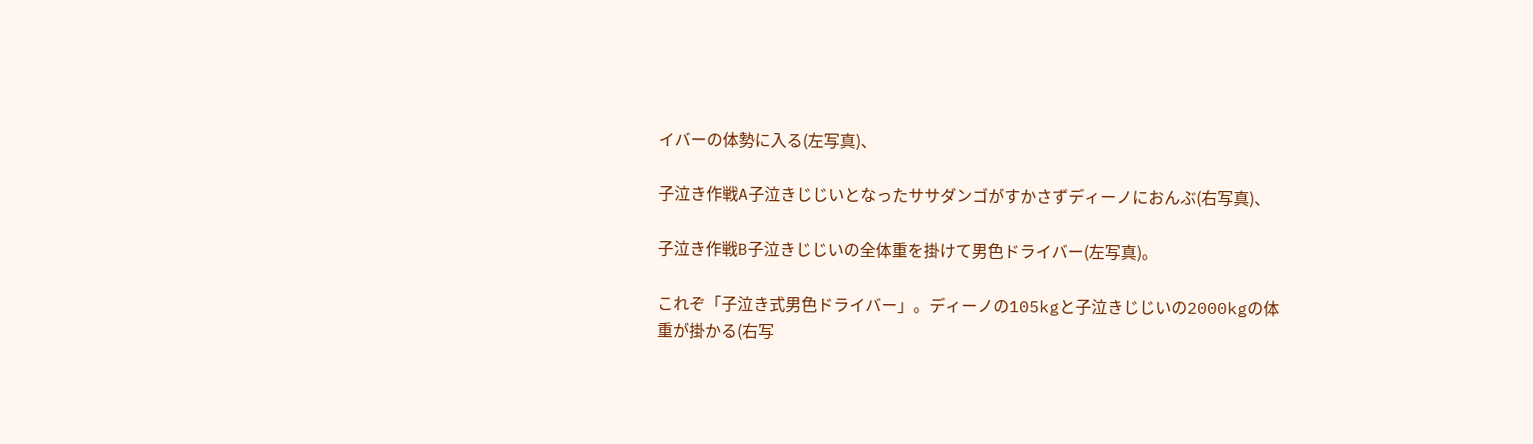イバーの体勢に入る(左写真)、

子泣き作戦A子泣きじじいとなったササダンゴがすかさずディーノにおんぶ(右写真)、

子泣き作戦B子泣きじじいの全体重を掛けて男色ドライバー(左写真)。

これぞ「子泣き式男色ドライバー」。ディーノの105kgと子泣きじじいの2000kgの体重が掛かる(右写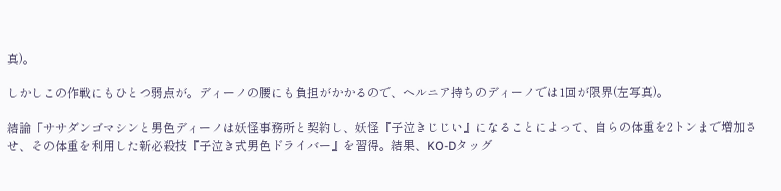真)。

しかしこの作戦にもひとつ弱点が。ディーノの腰にも負担がかかるので、ヘルニア持ちのディーノでは1回が限界(左写真)。

結論「ササダンゴマシンと男色ディーノは妖怪事務所と契約し、妖怪『子泣きじじい』になることによって、自らの体重を2トンまで増加させ、その体重を利用した新必殺技『子泣き式男色ドライバー』を習得。結果、KO-Dタッグ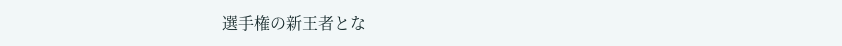選手権の新王者とな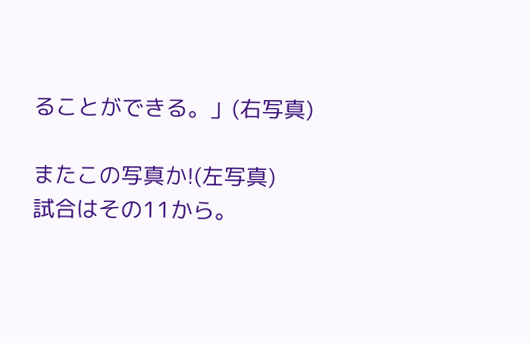ることができる。」(右写真)

またこの写真か!(左写真)
試合はその11から。